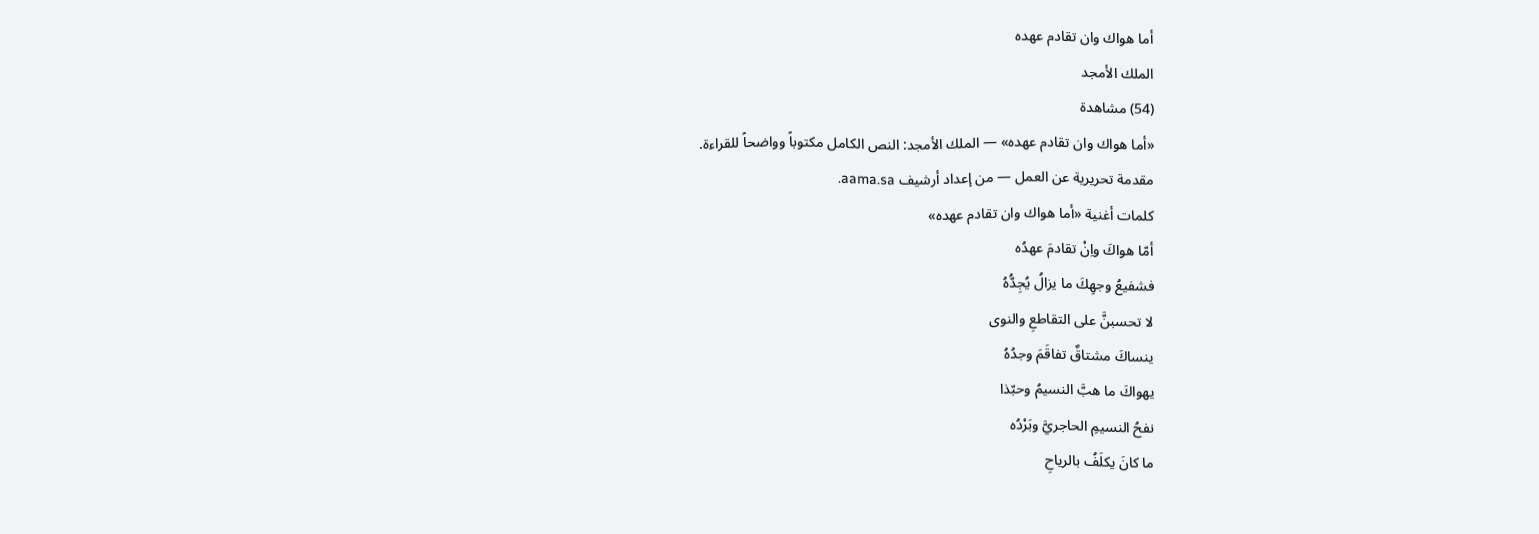أما هواك وان تقادم عهده
الملك الأمجد
(54) مشاهدة
«أما هواك وان تقادم عهده» — الملك الأمجد: النص الكامل مكتوباً وواضحاً للقراءة.
مقدمة تحريرية عن العمل — من إعداد أرشيف aama.sa.
كلمات أغنية «أما هواك وان تقادم عهده»
أمّا هواكَ واِنْ تقادمَ عهدُه
فشفيعُ وجهِكَ ما يزالُ يُجِدُّهُ
لا تحسبنَّ على التقاطعِ والنوى
ينساكَ مشتاقٌ تفاقَمَ وجدُهُ
يهواكَ ما هبَّ النسيمُ وحبّذا
نفحُ النسيمِ الحاجريَّ وبَرْدُه
ما كانَ يكلَفُ بالرياحِ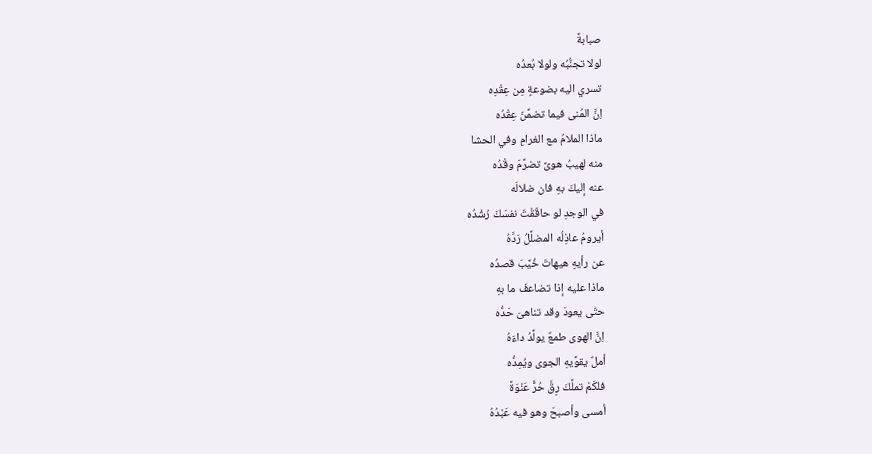صبابةً
لولا تجنُّبُه ولولا بُعدُه
تسري اليه بضوعةٍ مِن عِقْدِه
اِنَّ المُنى فيما تضمَّنَ عِقْدُه
ماذا الملامُ مع الغرامِ وفي الحشا
منه لهيبُ هوىً تضرَّمَ وقْدُه
عنه إليكَ بهِ فان ضلالَه
في الوجدِ لو حاقَقْتَ نفسَكَ رُشْدُه
أيرومُ عاذِلُه المضلَّلُ رَدَّهُ
عن رأيهِ هيهاتَ خُيَّبَ قصدُه
ماذا عليه إذا تضاعفَ ما بهِ
حتّى يعودَ وقد تناهىَ حَدُّه
اِنَّ الهوى طمعٌ يولَّدُ داءَهُ
أملٌ يقوَّيهِ الجوى ويُمِدُّه
فلكَمْ تملَّكَ رِقَّ حُرًّ عَنْوَةً
أمسى وأصبحَ وهو فيه عَبْدُهُ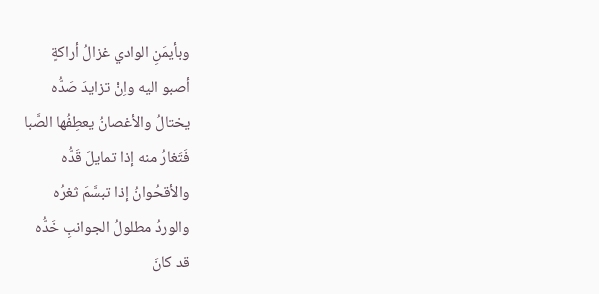وبأيمَنِ الوادي غزالُ أراكةٍ
أصبو اليه واِنْ تزايدَ صَدُّه
يختالُ والأغصانُ يعطِفُها الصَّبا
فَتَغارُ منه إذا تمايلَ قَدُّه
والأقحُوانُ إذا تبسَّمَ ثغرُه
والوردُ مطلولُ الجوانبِ خَدُّه
قد كانَ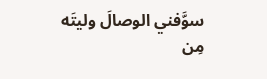سوَّفني الوصالَ وليتَه
مِن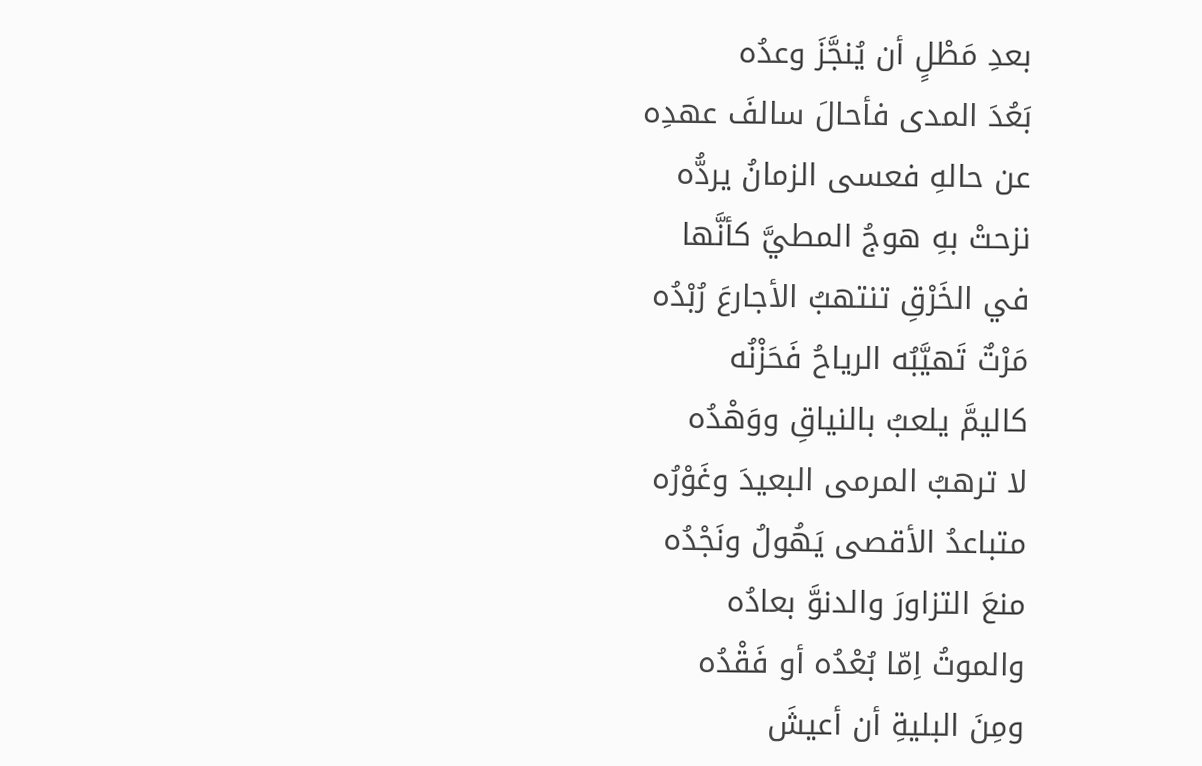بعدِ مَطْلٍ أن يُنجَّزَ وعدُه
بَعُدَ المدى فأحالَ سالفَ عهدِه
عن حالهِ فعسى الزمانُ يردُّه
نزحتْ بهِ هوجُ المطيَّ كأنَّها
في الخَرْقِ تنتهبُ الأجارعَ رُبْدُه
مَرْتٌ تَهيَّبُه الرياحُ فَحَزْنُه
كاليمَّ يلعبُ بالنياقِ ووَهْدُه
لا ترهبُ المرمى البعيدَ وغَوْرُه
متباعدُ الأقصى يَهُولُ ونَجْدُه
منعَ التزاورَ والدنوَّ بعادُه
والموتُ اِمّا بُعْدُه أو فَقْدُه
ومِنَ البليةِ أن أعيشَ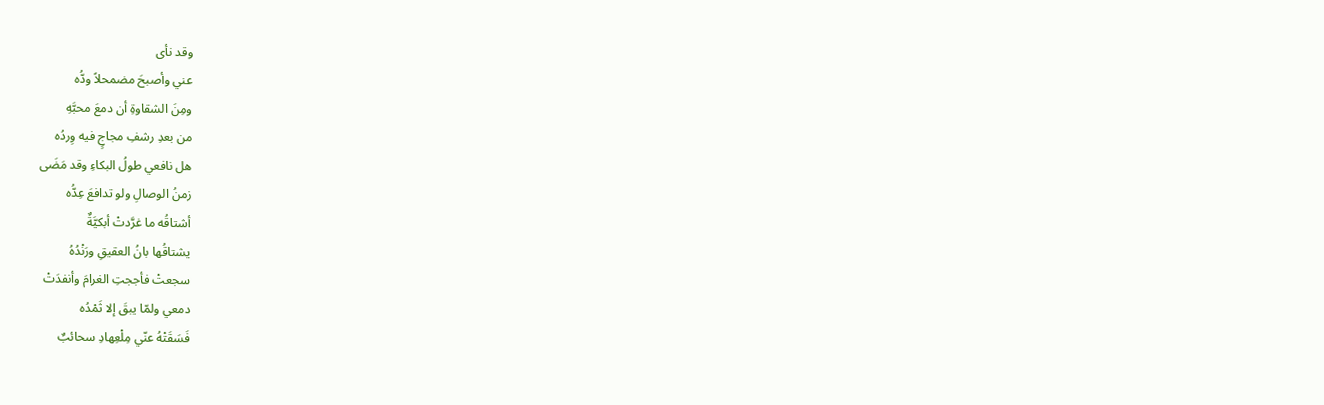وقد نأى
عني وأصبحَ مضمحلاً ودُّه
ومِنَ الشقاوةِ أن دمعَ محبَّهِ
من بعدِ رشفِ مجاجٍ فيه وِردُه
هل نافعي طولُ البكاءِ وقد مَضَى
زمنُ الوصالِ ولو تدافعَ عِدُّه
أشتاقُه ما غرَّدتْ أبكيَّةٌ
يشتاقُها بانُ العقيقِ ورَنْدُهُ
سجعتْ فأججتِ الغرامَ وأنفدَتْ
دمعي ولمّا يبقَ إلا ثَمْدُه
فَسَقَتْهُ عنّي مِلْعِهادِ سحائبٌ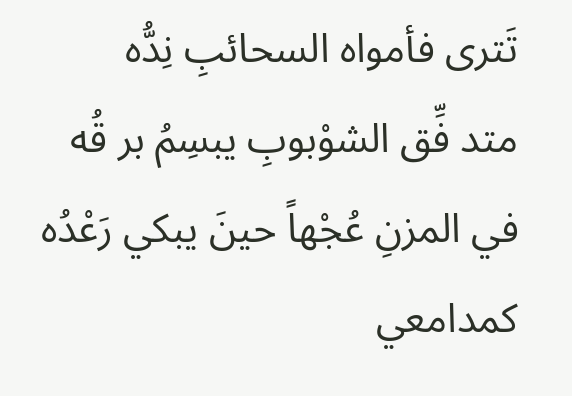تَترى فأمواه السحائبِ نِدُّه
متد فِّق الشوْبوبِ يبسِمُ بر قُه
في المزنِ عُجْهاً حينَ يبكي رَعْدُه
كمدامعي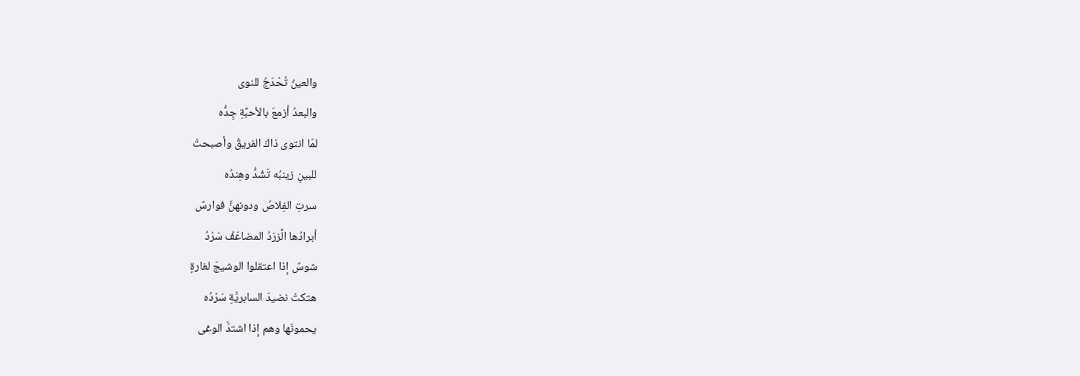والعينُ تُحْدَجُ للنوى
والبعدُ أزمعَ بالأحبَّةِ جِدُّه
لمّا انتوى ذاكَ الفريقُ وأصبحتْ
للبينِ زينبُه تَشُدُّ وهِندُه
سرتِ الفِلاصُ ودونهنَّ فوارسٌ
أبرادُها الَّزرَدُ المضاعَفُ سَرْدُ
شوسٌ إذا اعتقلوا الوشيجَ لغارةٍ
هتكتْ نضيدَ السابريَّةِ سَرْدُه
يحمونَها وهم إذا اشتدَّ الوغى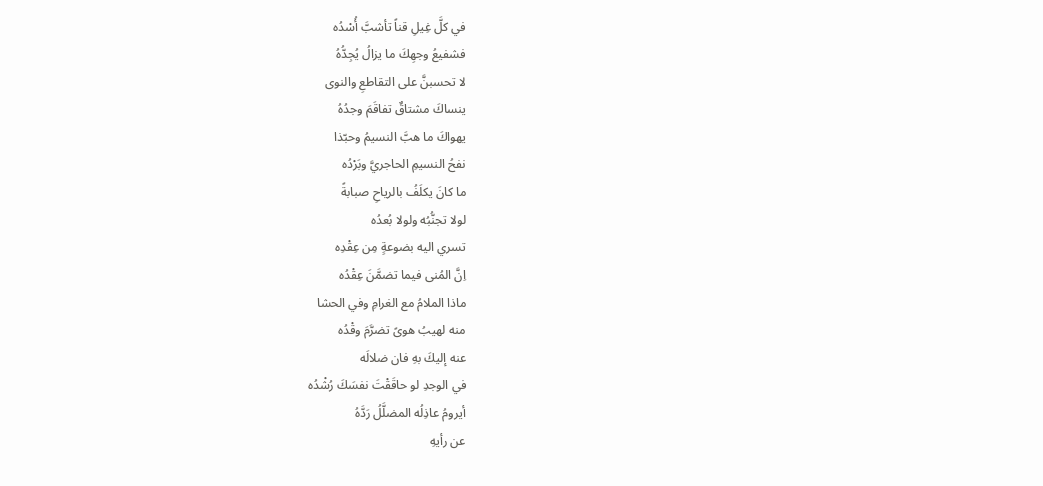في كلَّ غِيلِ قناً تأشبَّ أُسْدُه
فشفيعُ وجهِكَ ما يزالُ يُجِدُّهُ
لا تحسبنَّ على التقاطعِ والنوى
ينساكَ مشتاقٌ تفاقَمَ وجدُهُ
يهواكَ ما هبَّ النسيمُ وحبّذا
نفحُ النسيمِ الحاجريَّ وبَرْدُه
ما كانَ يكلَفُ بالرياحِ صبابةً
لولا تجنُّبُه ولولا بُعدُه
تسري اليه بضوعةٍ مِن عِقْدِه
اِنَّ المُنى فيما تضمَّنَ عِقْدُه
ماذا الملامُ مع الغرامِ وفي الحشا
منه لهيبُ هوىً تضرَّمَ وقْدُه
عنه إليكَ بهِ فان ضلالَه
في الوجدِ لو حاقَقْتَ نفسَكَ رُشْدُه
أيرومُ عاذِلُه المضلَّلُ رَدَّهُ
عن رأيهِ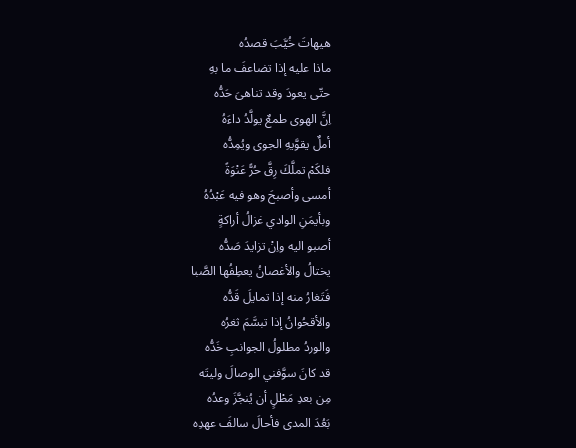هيهاتَ خُيَّبَ قصدُه
ماذا عليه إذا تضاعفَ ما بهِ
حتّى يعودَ وقد تناهىَ حَدُّه
اِنَّ الهوى طمعٌ يولَّدُ داءَهُ
أملٌ يقوَّيهِ الجوى ويُمِدُّه
فلكَمْ تملَّكَ رِقَّ حُرًّ عَنْوَةً
أمسى وأصبحَ وهو فيه عَبْدُهُ
وبأيمَنِ الوادي غزالُ أراكةٍ
أصبو اليه واِنْ تزايدَ صَدُّه
يختالُ والأغصانُ يعطِفُها الصَّبا
فَتَغارُ منه إذا تمايلَ قَدُّه
والأقحُوانُ إذا تبسَّمَ ثغرُه
والوردُ مطلولُ الجوانبِ خَدُّه
قد كانَ سوَّفني الوصالَ وليتَه
مِن بعدِ مَطْلٍ أن يُنجَّزَ وعدُه
بَعُدَ المدى فأحالَ سالفَ عهدِه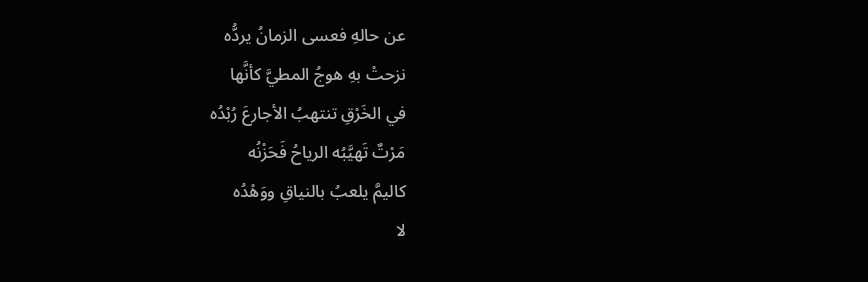عن حالهِ فعسى الزمانُ يردُّه
نزحتْ بهِ هوجُ المطيَّ كأنَّها
في الخَرْقِ تنتهبُ الأجارعَ رُبْدُه
مَرْتٌ تَهيَّبُه الرياحُ فَحَزْنُه
كاليمَّ يلعبُ بالنياقِ ووَهْدُه
لا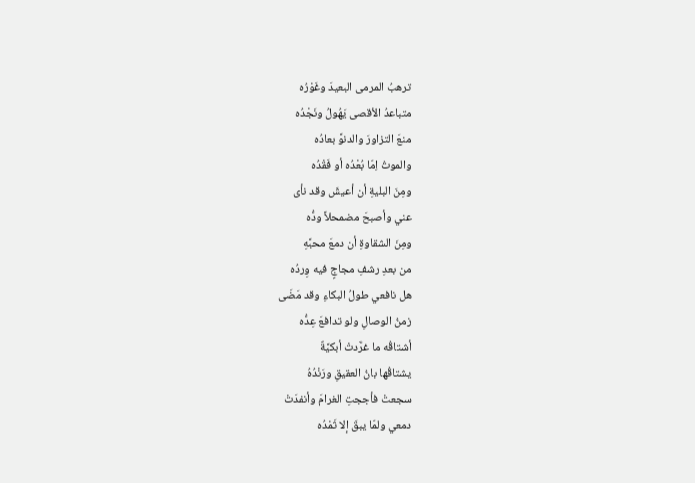ترهبُ المرمى البعيدَ وغَوْرُه
متباعدُ الأقصى يَهُولُ ونَجْدُه
منعَ التزاورَ والدنوَّ بعادُه
والموتُ اِمّا بُعْدُه أو فَقْدُه
ومِنَ البليةِ أن أعيشَ وقد نأى
عني وأصبحَ مضمحلاً ودُّه
ومِنَ الشقاوةِ أن دمعَ محبَّهِ
من بعدِ رشفِ مجاجٍ فيه وِردُه
هل نافعي طولُ البكاءِ وقد مَضَى
زمنُ الوصالِ ولو تدافعَ عِدُّه
أشتاقُه ما غرَّدتْ أبكيَّةٌ
يشتاقُها بانُ العقيقِ ورَنْدُهُ
سجعتْ فأججتِ الغرامَ وأنفدَتْ
دمعي ولمّا يبقَ إلا ثَمْدُه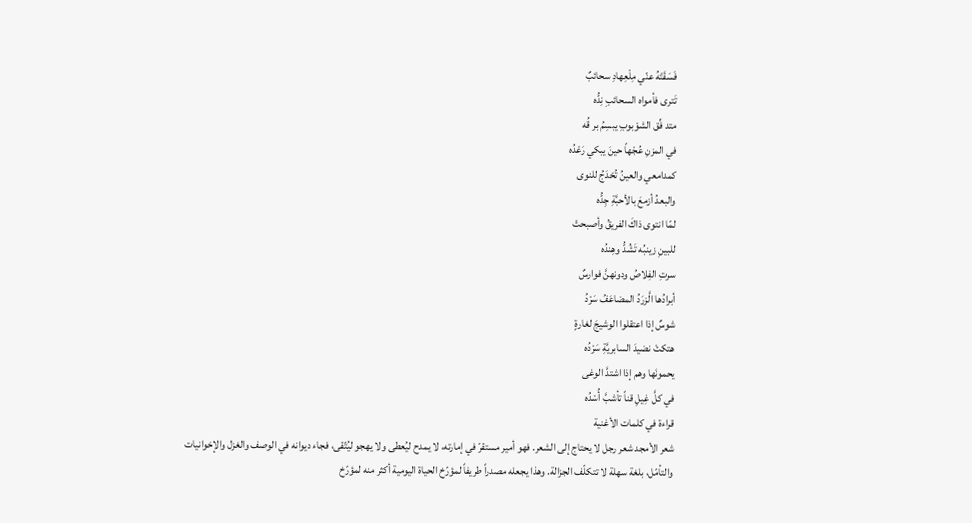فَسَقَتْهُ عنّي مِلْعِهادِ سحائبٌ
تَترى فأمواه السحائبِ نِدُّه
متد فِّق الشوْبوبِ يبسِمُ بر قُه
في المزنِ عُجْهاً حينَ يبكي رَعْدُه
كمدامعي والعينُ تُحْدَجُ للنوى
والبعدُ أزمعَ بالأحبَّةِ جِدُّه
لمّا انتوى ذاكَ الفريقُ وأصبحتْ
للبينِ زينبُه تَشُدُّ وهِندُه
سرتِ الفِلاصُ ودونهنَّ فوارسٌ
أبرادُها الَّزرَدُ المضاعَفُ سَرْدُ
شوسٌ إذا اعتقلوا الوشيجَ لغارةٍ
هتكتْ نضيدَ السابريَّةِ سَرْدُه
يحمونَها وهم إذا اشتدَّ الوغى
في كلَّ غِيلِ قناً تأشبَّ أُسْدُه
قراءة في كلمات الأغنية
شعر الأمجد شعر رجل لا يحتاج إلى الشعر. فهو أمير مستقرّ في إمارته، لا يمدح ليُعطى ولا يهجو ليُتّقى، فجاء ديوانه في الوصف والغزل والإخوانيات والتأمّل، بلغة سهلة لا تتكلّف الجزالة. وهذا يجعله مصدراً طريفاً لمؤرّخ الحياة اليومية أكثر منه لمؤرّخ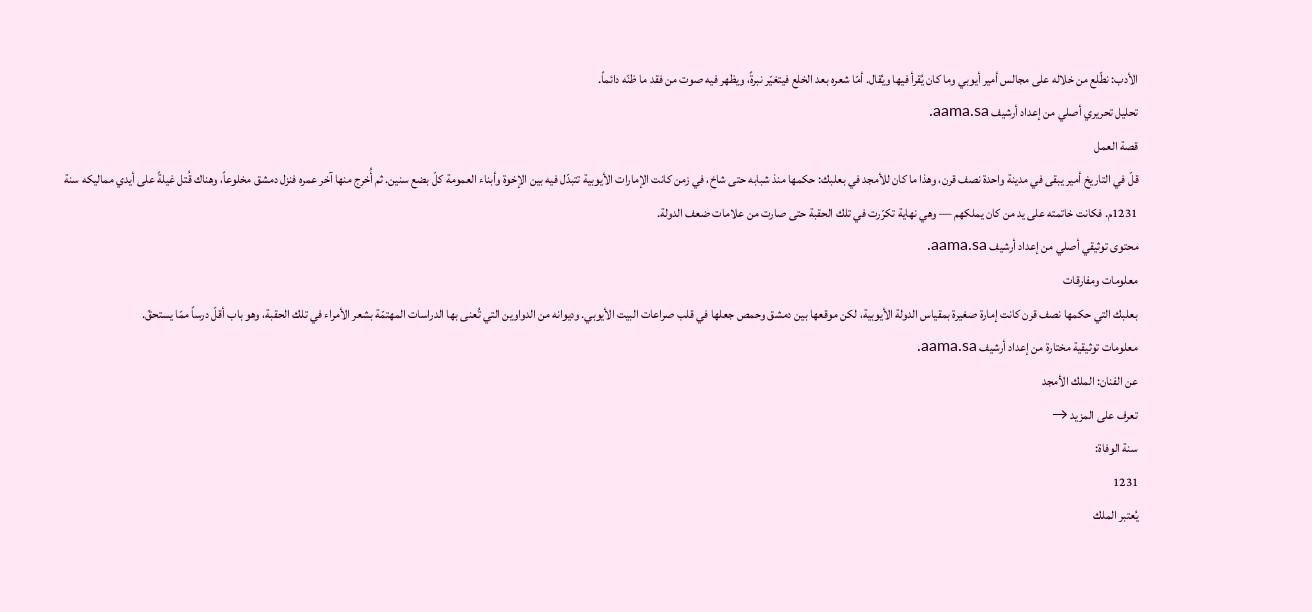الأدب: نطّلع من خلاله على مجالس أمير أيوبي وما كان يُقرأ فيها ويُقال. أمّا شعره بعد الخلع فيتغيّر نبرةً، ويظهر فيه صوت من فقد ما ظنّه دائماً.
تحليل تحريري أصلي من إعداد أرشيف aama.sa.
قصة العمل
قلّ في التاريخ أمير يبقى في مدينة واحدة نصف قرن، وهذا ما كان للأمجد في بعلبك: حكمها منذ شبابه حتى شاخ، في زمن كانت الإمارات الأيوبية تتبدّل فيه بين الإخوة وأبناء العمومة كلّ بضع سنين. ثم أُخرج منها آخر عمره فنزل دمشق مخلوعاً، وهناك قُتل غيلةً على أيدي مماليكه سنة 1231م. فكانت خاتمته على يد من كان يملكهم — وهي نهاية تكرّرت في تلك الحقبة حتى صارت من علامات ضعف الدولة.
محتوى توثيقي أصلي من إعداد أرشيف aama.sa.
معلومات ومفارقات
بعلبك التي حكمها نصف قرن كانت إمارة صغيرة بمقياس الدولة الأيوبية، لكن موقعها بين دمشق وحمص جعلها في قلب صراعات البيت الأيوبي. وديوانه من الدواوين التي تُعنى بها الدراسات المهتمّة بشعر الأمراء في تلك الحقبة، وهو باب أقلّ درساً ممّا يستحقّ.
معلومات توثيقية مختارة من إعداد أرشيف aama.sa.
عن الفنان: الملك الأمجد
تعرف على المزيد →
سنة الوفاة:
1231
يُعتبر الملك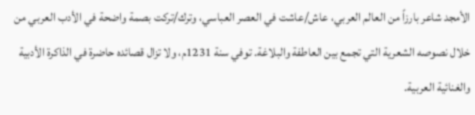الأمجد شاعر بارزاً من العالم العربي، عاش/عاشت في العصر العباسي، وترك/تركت بصمة واضحة في الأدب العربي من خلال نصوصه الشعرية التي تجمع بين العاطفة والبلاغة. توفي سنة 1231م، ولا تزال قصائده حاضرة في الذاكرة الأدبية والغنائية العربية.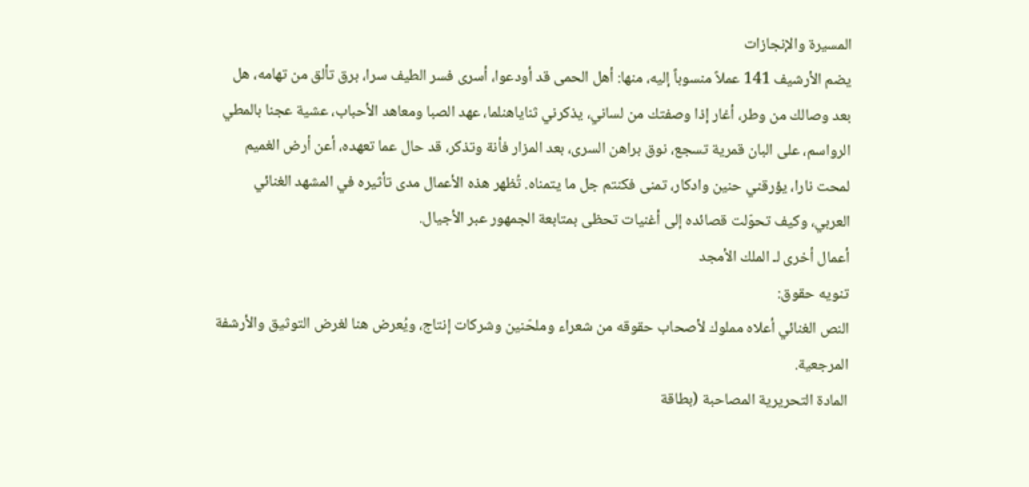المسيرة والإنجازات
يضم الأرشيف 141 عملاً منسوباً إليه، منها: أهل الحمى قد أودعوا، أسرى فسر الطيف سرا، برق تألق من تهامه، هل بعد وصالك من وطر، أغار إذا وصفتك من لساني، يذكرني ثناياهنلما، عهد الصبا ومعاهد الأحباب، عشية عجنا بالمطي الرواسم، على البان قمرية تسجع، نوق براهن السرى، بعد المزار فأنة وتذكر، قد حال عما تعهده، أعن أرض الغميم لمحت نارا، يؤرقني حنين وادكار، تمنى فكنتم جل ما يتمناه. تُظهر هذه الأعمال مدى تأثيره في المشهد الغنائي العربي، وكيف تحوّلت قصائده إلى أغنيات تحظى بمتابعة الجمهور عبر الأجيال.
أعمال أخرى لـ الملك الأمجد
تنويه حقوق:
النص الغنائي أعلاه مملوك لأصحاب حقوقه من شعراء وملحّنين وشركات إنتاج، ويُعرض هنا لغرض التوثيق والأرشفة المرجعية.
المادة التحريرية المصاحبة (بطاقة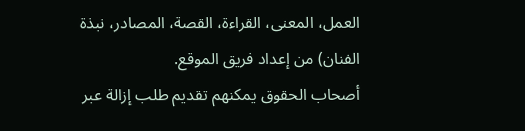العمل، المعنى، القراءة، القصة، المصادر، نبذة الفنان) من إعداد فريق الموقع.
أصحاب الحقوق يمكنهم تقديم طلب إزالة عبر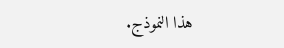هذا النموذج.